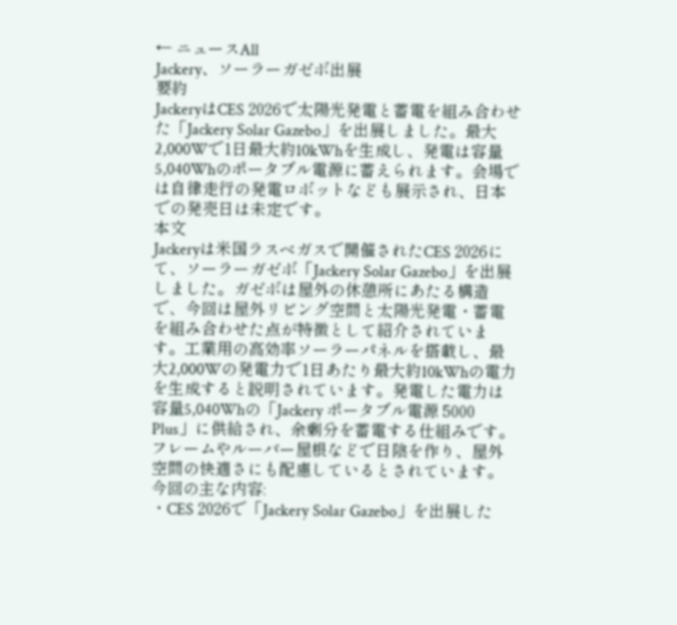← ニュースAll
Jackery、ソーラーガゼボ出展
要約
JackeryはCES 2026で太陽光発電と蓄電を組み合わせた「Jackery Solar Gazebo」を出展しました。最大2,000Wで1日最大約10kWhを生成し、発電は容量5,040Whのポータブル電源に蓄えられます。会場では自律走行の発電ロボットなども展示され、日本での発売日は未定です。
本文
Jackeryは米国ラスベガスで開催されたCES 2026にて、ソーラーガゼボ「Jackery Solar Gazebo」を出展しました。ガゼボは屋外の休憩所にあたる構造で、今回は屋外リビング空間と太陽光発電・蓄電を組み合わせた点が特徴として紹介されています。工業用の高効率ソーラーパネルを搭載し、最大2,000Wの発電力で1日あたり最大約10kWhの電力を生成すると説明されています。発電した電力は容量5,040Whの「Jackery ポータブル電源 5000 Plus」に供給され、余剰分を蓄電する仕組みです。フレームやルーバー屋根などで日陰を作り、屋外空間の快適さにも配慮しているとされています。
今回の主な内容:
・CES 2026で「Jackery Solar Gazebo」を出展した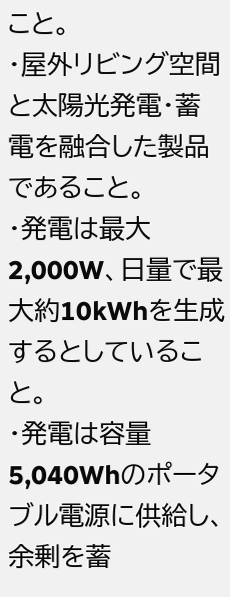こと。
・屋外リビング空間と太陽光発電・蓄電を融合した製品であること。
・発電は最大2,000W、日量で最大約10kWhを生成するとしていること。
・発電は容量5,040Whのポータブル電源に供給し、余剰を蓄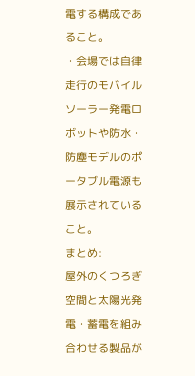電する構成であること。
・会場では自律走行のモバイルソーラー発電ロボットや防水・防塵モデルのポータブル電源も展示されていること。
まとめ:
屋外のくつろぎ空間と太陽光発電・蓄電を組み合わせる製品が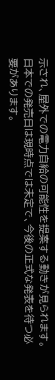示され、屋外での電力自給の可能性を提案する動きが見られます。日本での発売日は現時点では未定で、今後の正式な発表を待つ必要があります。